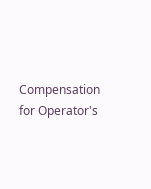Compensation for Operator's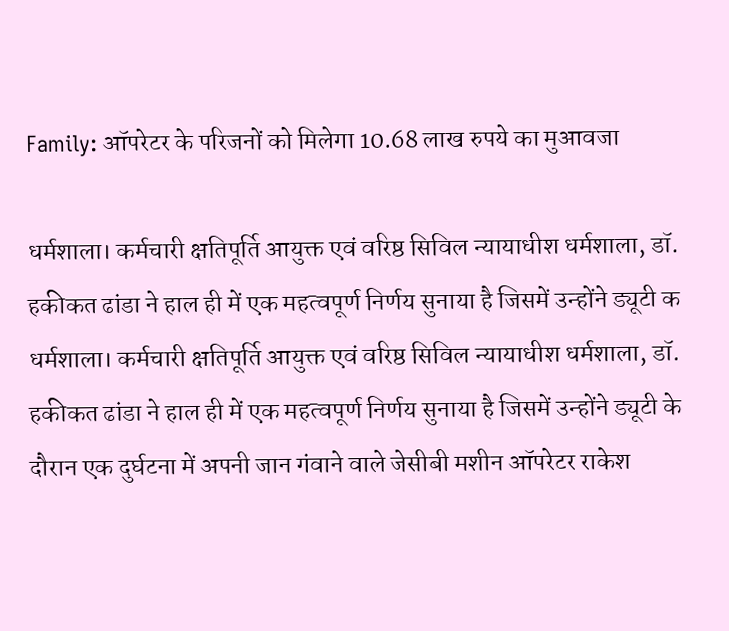Family: ऑपरेटर के परिजनों को मिलेगा 10.68 लाख रुपये का मुआवजा

धर्मशाला। कर्मचारी क्षतिपूर्ति आयुक्त एवं वरिष्ठ सिविल न्यायाधीश धर्मशाला, डॉ. हकीकत ढांडा ने हाल ही में एक महत्वपूर्ण निर्णय सुनाया है जिसमें उन्होंने ड्यूटी क
धर्मशाला। कर्मचारी क्षतिपूर्ति आयुक्त एवं वरिष्ठ सिविल न्यायाधीश धर्मशाला, डॉ. हकीकत ढांडा ने हाल ही में एक महत्वपूर्ण निर्णय सुनाया है जिसमें उन्होंने ड्यूटी के दौरान एक दुर्घटना में अपनी जान गंवाने वाले जेसीबी मशीन ऑपरेटर राकेश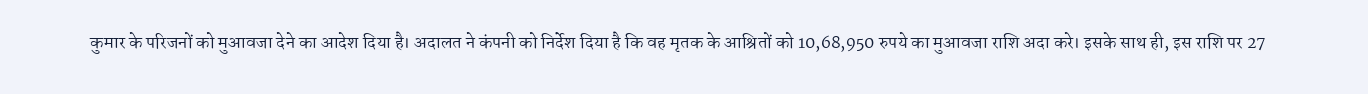कुमार के परिजनों को मुआवजा देने का आदेश दिया है। अदालत ने कंपनी को निर्देश दिया है कि वह मृतक के आश्रितों को 10,68,950 रुपये का मुआवजा राशि अदा करे। इसके साथ ही, इस राशि पर 27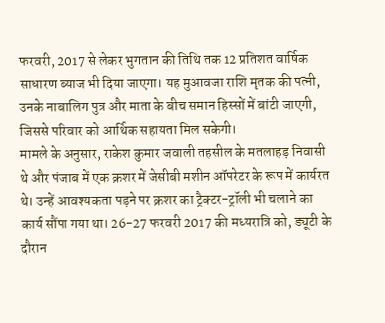फरवरी, 2017 से लेकर भुगतान की तिथि तक 12 प्रतिशत वार्षिक साधारण ब्याज भी दिया जाएगा। यह मुआवजा राशि मृतक की पत्नी, उनके नाबालिग पुत्र और माता के बीच समान हिस्सों में बांटी जाएगी, जिससे परिवार को आर्थिक सहायता मिल सकेगी।
मामले के अनुसार, राकेश कुमार जवाली तहसील के मतलाहड़ निवासी थे और पंजाब में एक क्रशर में जेसीबी मशीन ऑपरेटर के रूप में कार्यरत थे। उन्हें आवश्यकता पड़ने पर क्रशर का ट्रैक्टर-ट्रॉली भी चलाने का कार्य सौंपा गया था। 26-27 फरवरी 2017 की मध्यरात्रि को, ड्यूटी के दौरान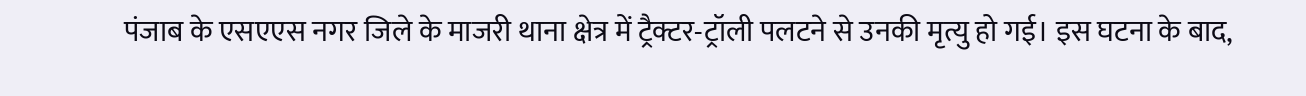पंजाब के एसएएस नगर जिले के माजरी थाना क्षेत्र में ट्रैक्टर-ट्रॉली पलटने से उनकी मृत्यु हो गई। इस घटना के बाद,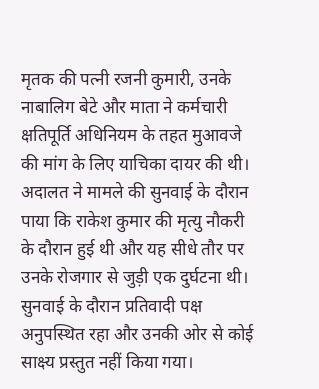मृतक की पत्नी रजनी कुमारी, उनके नाबालिग बेटे और माता ने कर्मचारी क्षतिपूर्ति अधिनियम के तहत मुआवजे की मांग के लिए याचिका दायर की थी।
अदालत ने मामले की सुनवाई के दौरान पाया कि राकेश कुमार की मृत्यु नौकरी के दौरान हुई थी और यह सीधे तौर पर उनके रोजगार से जुड़ी एक दुर्घटना थी। सुनवाई के दौरान प्रतिवादी पक्ष अनुपस्थित रहा और उनकी ओर से कोई साक्ष्य प्रस्तुत नहीं किया गया।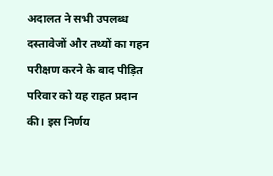अदालत ने सभी उपलब्ध दस्तावेजों और तथ्यों का गहन परीक्षण करने के बाद पीड़ित परिवार को यह राहत प्रदान की। इस निर्णय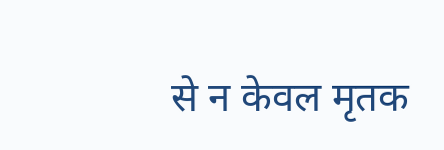से न केवल मृतक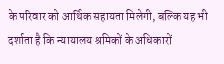के परिवार को आर्थिक सहायता मिलेगी, बल्कि यह भी दर्शाता है कि न्यायालय श्रमिकों के अधिकारों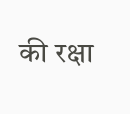की रक्षा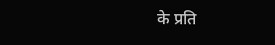के प्रति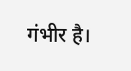गंभीर है।